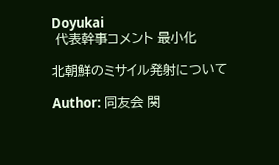Doyukai
 代表幹事コメント 最小化

北朝鮮のミサイル発射について

Author: 同友会 関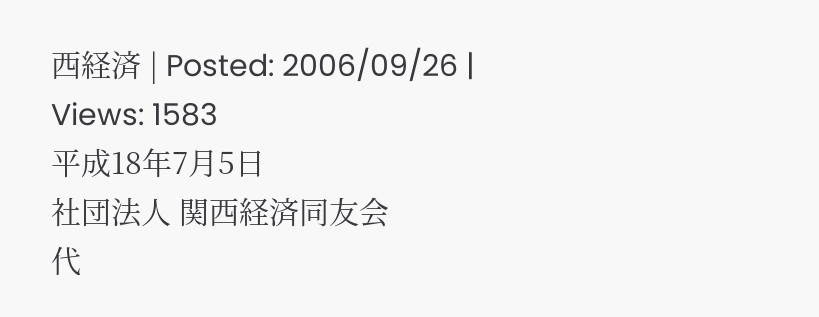西経済 | Posted: 2006/09/26 | Views: 1583
平成18年7月5日
社団法人 関西経済同友会
代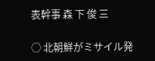表幹事 森 下 俊 三

○ 北朝鮮がミサイル発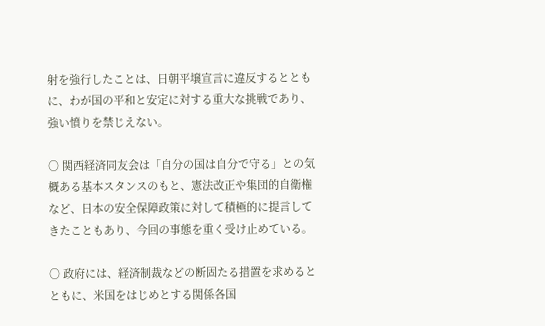射を強行したことは、日朝平壌宣言に違反するとともに、わが国の平和と安定に対する重大な挑戦であり、強い憤りを禁じえない。

○ 関西経済同友会は「自分の国は自分で守る」との気概ある基本スタンスのもと、憲法改正や集団的自衛権など、日本の安全保障政策に対して積極的に提言してきたこともあり、今回の事態を重く受け止めている。

○ 政府には、経済制裁などの断固たる措置を求めるとともに、米国をはじめとする関係各国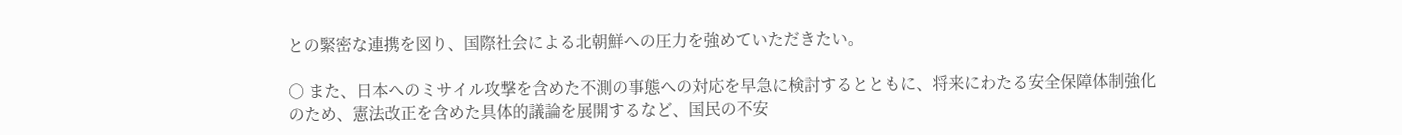との緊密な連携を図り、国際社会による北朝鮮への圧力を強めていただきたい。

○ また、日本へのミサイル攻撃を含めた不測の事態への対応を早急に検討するとともに、将来にわたる安全保障体制強化のため、憲法改正を含めた具体的議論を展開するなど、国民の不安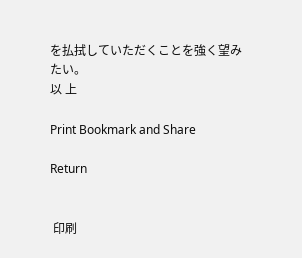を払拭していただくことを強く望みたい。
以 上

Print Bookmark and Share

Return


 印刷